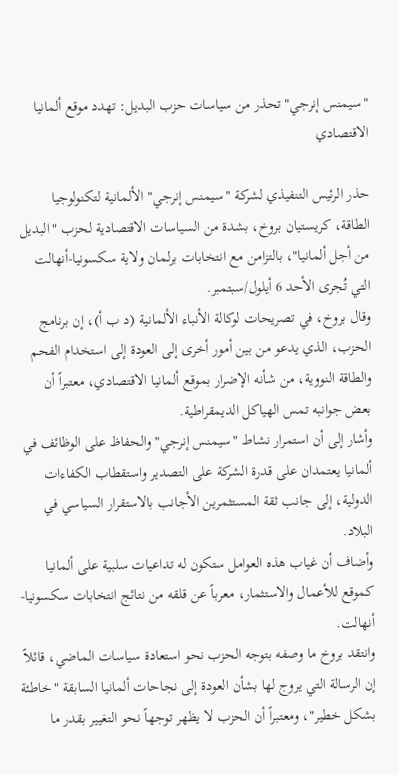"سيمنس إنرجي" تحذر من سياسات حزب البديل: تهدد موقع ألمانيا الاقتصادي

حذر الرئيس التنفيذي لشركة "سيمنس إنرجي" الألمانية لتكنولوجيا الطاقة، كريستيان بروخ، بشدة من السياسات الاقتصادية لحزب "البديل من أجل ألمانيا"، بالتزامن مع انتخابات برلمان ولاية سكسونيا-أنهالت التي تُجرى الأحد 6 أيلول/سبتمبر.
وقال بروخ، في تصريحات لوكالة الأنباء الألمانية (د ب أ)، إن برنامج الحزب، الذي يدعو من بين أمور أخرى إلى العودة إلى استخدام الفحم والطاقة النووية، من شأنه الإضرار بموقع ألمانيا الاقتصادي، معتبراً أن بعض جوانبه تمس الهياكل الديمقراطية.
وأشار إلى أن استمرار نشاط "سيمنس إنرجي" والحفاظ على الوظائف في ألمانيا يعتمدان على قدرة الشركة على التصدير واستقطاب الكفاءات الدولية، إلى جانب ثقة المستثمرين الأجانب بالاستقرار السياسي في البلاد.
وأضاف أن غياب هذه العوامل ستكون له تداعيات سلبية على ألمانيا كموقع للأعمال والاستثمار، معرباً عن قلقه من نتائج انتخابات سكسونيا-أنهالت.
وانتقد بروخ ما وصفه بتوجه الحزب نحو استعادة سياسات الماضي، قائلاً إن الرسالة التي يروج لها بشأن العودة إلى نجاحات ألمانيا السابقة "خاطئة بشكل خطير"، ومعتبراً أن الحزب لا يظهر توجهاً نحو التغيير بقدر ما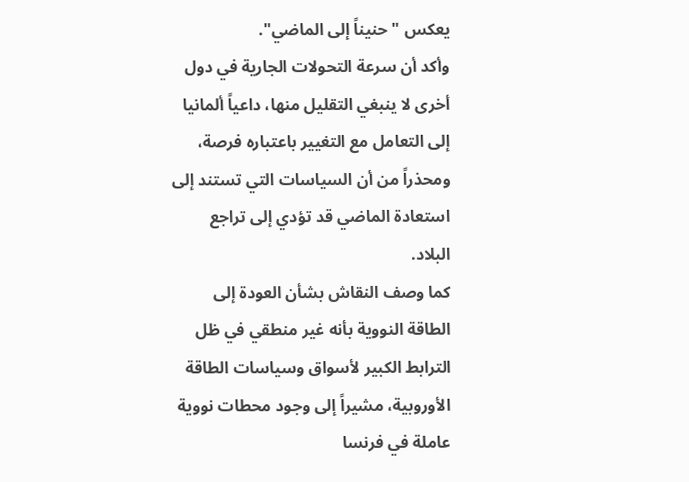يعكس "حنيناً إلى الماضي".
وأكد أن سرعة التحولات الجارية في دول أخرى لا ينبغي التقليل منها، داعياً ألمانيا إلى التعامل مع التغيير باعتباره فرصة، ومحذراً من أن السياسات التي تستند إلى استعادة الماضي قد تؤدي إلى تراجع البلاد.
كما وصف النقاش بشأن العودة إلى الطاقة النووية بأنه غير منطقي في ظل الترابط الكبير لأسواق وسياسات الطاقة الأوروبية، مشيراً إلى وجود محطات نووية عاملة في فرنسا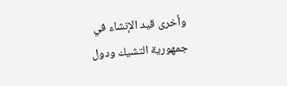وأخرى قيد الإنشاء في جمهورية التشيك ودول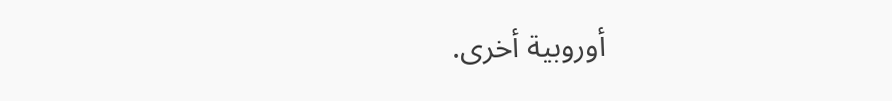أوروبية أخرى.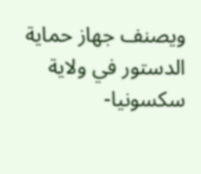ويصنف جهاز حماية الدستور في ولاية سكسونيا-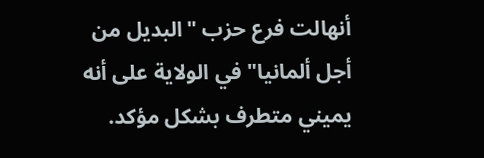أنهالت فرع حزب "البديل من أجل ألمانيا" في الولاية على أنه يميني متطرف بشكل مؤكد.